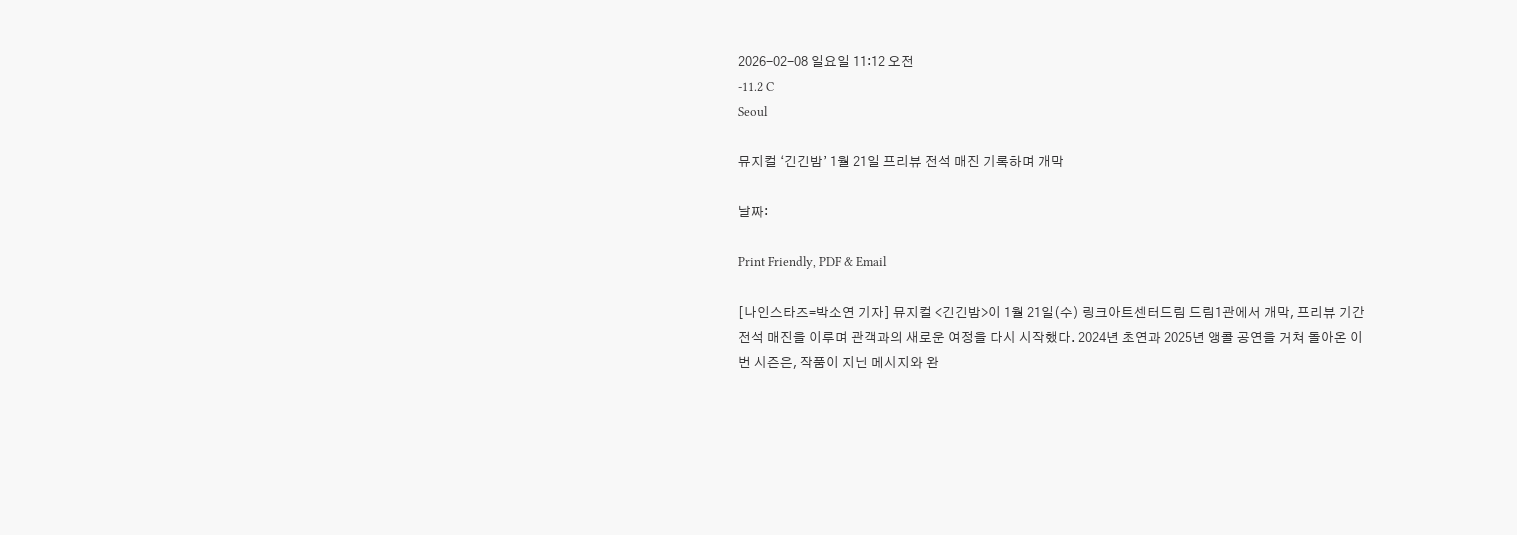2026-02-08 일요일 11:12 오전
-11.2 C
Seoul

뮤지컬 ‘긴긴밤’ 1월 21일 프리뷰 전석 매진 기록하며 개막

날짜:

Print Friendly, PDF & Email

[나인스타즈=박소연 기자] 뮤지컬 <긴긴밤>이 1월 21일(수) 링크아트센터드림 드림1관에서 개막, 프리뷰 기간 전석 매진을 이루며 관객과의 새로운 여정을 다시 시작했다. 2024년 초연과 2025년 앵콜 공연을 거쳐 돌아온 이번 시즌은, 작품이 지닌 메시지와 완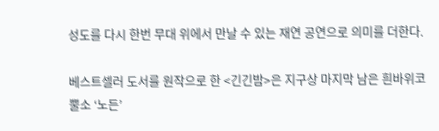성도를 다시 한번 무대 위에서 만날 수 있는 재연 공연으로 의미를 더한다.

베스트셀러 도서를 원작으로 한 <긴긴밤>은 지구상 마지막 남은 흰바위코뿔소 ‘노든’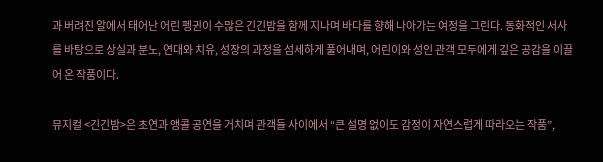과 버려진 알에서 태어난 어린 펭귄이 수많은 긴긴밤을 함께 지나며 바다를 향해 나아가는 여정을 그린다. 동화적인 서사를 바탕으로 상실과 분노, 연대와 치유, 성장의 과정을 섬세하게 풀어내며, 어린이와 성인 관객 모두에게 깊은 공감을 이끌어 온 작품이다.

뮤지컬 <긴긴밤>은 초연과 앵콜 공연을 거치며 관객들 사이에서 “큰 설명 없이도 감정이 자연스럽게 따라오는 작품”,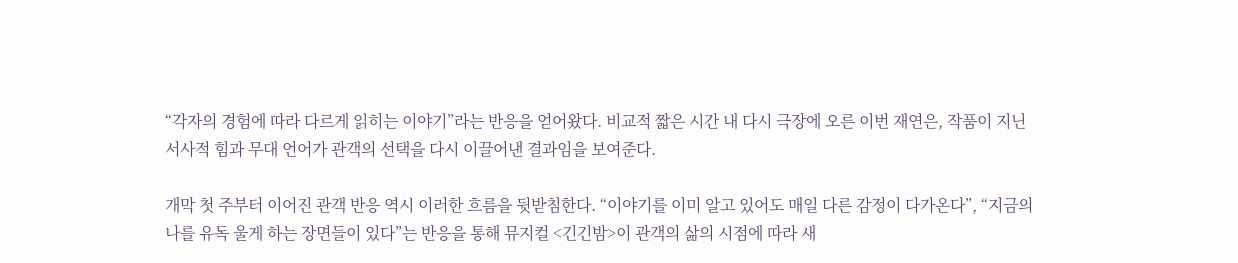“각자의 경험에 따라 다르게 읽히는 이야기”라는 반응을 얻어왔다. 비교적 짧은 시간 내 다시 극장에 오른 이번 재연은, 작품이 지닌 서사적 힘과 무대 언어가 관객의 선택을 다시 이끌어낸 결과임을 보여준다.

개막 첫 주부터 이어진 관객 반응 역시 이러한 흐름을 뒷받침한다. “이야기를 이미 알고 있어도 매일 다른 감정이 다가온다”, “지금의 나를 유독 울게 하는 장면들이 있다”는 반응을 통해 뮤지컬 <긴긴밤>이 관객의 삶의 시점에 따라 새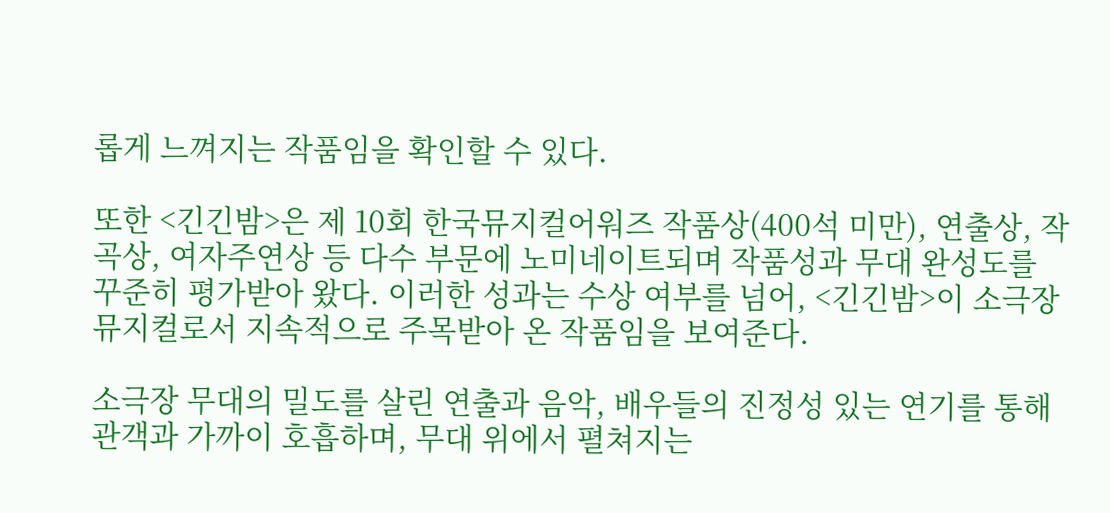롭게 느껴지는 작품임을 확인할 수 있다.

또한 <긴긴밤>은 제 10회 한국뮤지컬어워즈 작품상(400석 미만), 연출상, 작곡상, 여자주연상 등 다수 부문에 노미네이트되며 작품성과 무대 완성도를 꾸준히 평가받아 왔다. 이러한 성과는 수상 여부를 넘어, <긴긴밤>이 소극장 뮤지컬로서 지속적으로 주목받아 온 작품임을 보여준다.

소극장 무대의 밀도를 살린 연출과 음악, 배우들의 진정성 있는 연기를 통해 관객과 가까이 호흡하며, 무대 위에서 펼쳐지는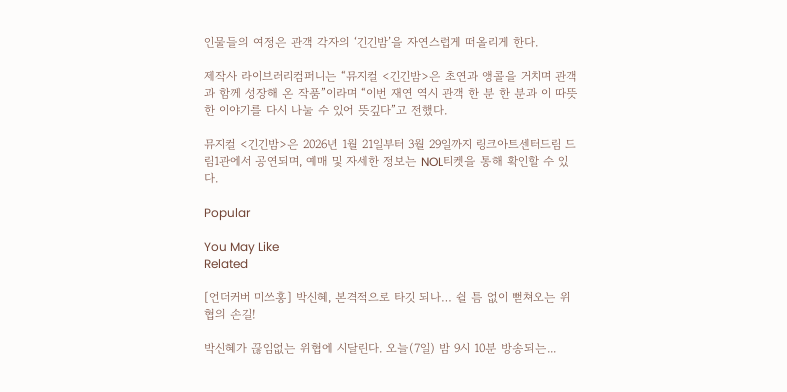인물들의 여정은 관객 각자의 ‘긴긴밤’을 자연스럽게 떠올리게 한다.

제작사 라이브러리컴퍼니는 “뮤지컬 <긴긴밤>은 초연과 앵콜을 거치며 관객과 함께 성장해 온 작품”이라며 “이번 재연 역시 관객 한 분 한 분과 이 따뜻한 이야기를 다시 나눌 수 있어 뜻깊다”고 전했다.

뮤지컬 <긴긴밤>은 2026년 1월 21일부터 3월 29일까지 링크아트센터드림 드림1관에서 공연되며, 예매 및 자세한 정보는 NOL티켓을 통해 확인할 수 있다.

Popular

You May Like
Related

[언더커버 미쓰홍] 박신혜, 본격적으로 타깃 되나… 쉴 틈 없이 뻗쳐오는 위협의 손길!

박신혜가 끊임없는 위협에 시달린다. 오늘(7일) 밤 9시 10분 방송되는...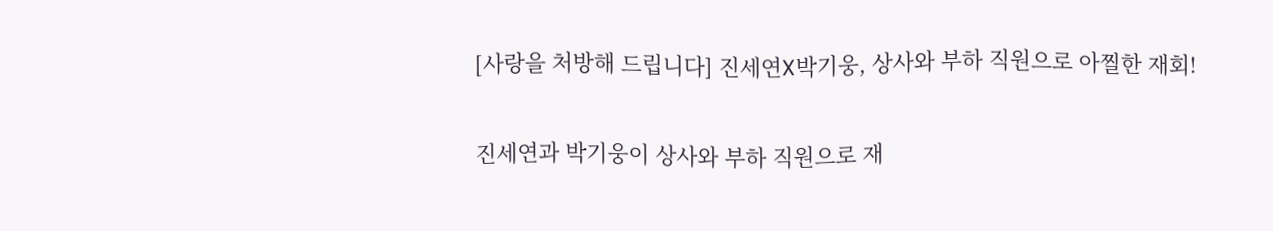[사랑을 처방해 드립니다] 진세연X박기웅, 상사와 부하 직원으로 아찔한 재회!

진세연과 박기웅이 상사와 부하 직원으로 재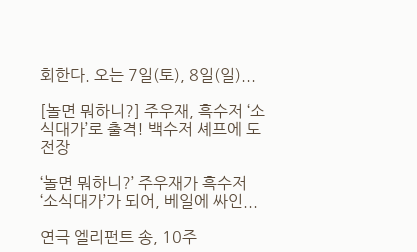회한다. 오는 7일(토), 8일(일)...

[놀면 뭐하니?] 주우재, 흑수저 ‘소식대가’로 출격! 백수저 셰프에 도전장

‘놀면 뭐하니?’ 주우재가 흑수저 ‘소식대가’가 되어, 베일에 싸인...

연극 엘리펀트 송, 10주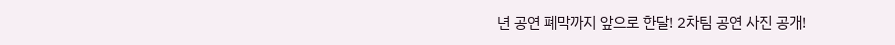년 공연 폐막까지 앞으로 한달! 2차팀 공연 사진 공개!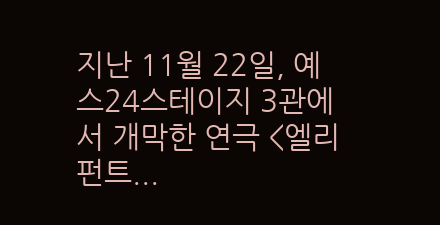지난 11월 22일, 예스24스테이지 3관에서 개막한 연극 <엘리펀트...